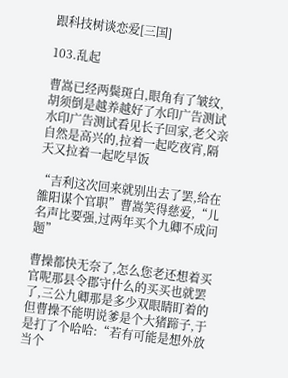跟科技树谈恋爱[三国]

103.乱起

曹嵩已经两鬓斑白,眼角有了皱纹,胡须倒是越养越好了水印广告测试水印广告测试看见长子回家,老父亲自然是高兴的,拉着一起吃夜宵,隔天又拉着一起吃早饭

“吉利这次回来就别出去了罢,给在雒阳谋个官职”曹嵩笑得慈爱,“儿名声比要强,过两年买个九卿不成问题”

曹操都快无奈了,怎么您老还想着买官呢那县令郡守什么的买买也就罢了,三公九卿那是多少双眼睛盯着的但曹操不能明说爹是个大猪蹄子,于是打了个哈哈:“若有可能是想外放当个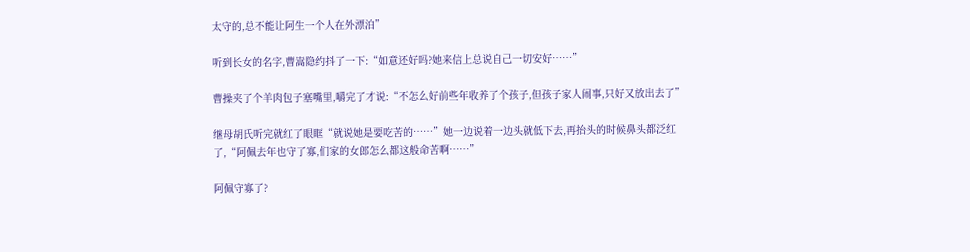太守的,总不能让阿生一个人在外漂泊”

听到长女的名字,曹嵩隐约抖了一下:“如意还好吗?她来信上总说自己一切安好……”

曹操夹了个羊肉包子塞嘴里,嚼完了才说:“不怎么好前些年收养了个孩子,但孩子家人闹事,只好又放出去了”

继母胡氏听完就红了眼眶“就说她是要吃苦的……”她一边说着一边头就低下去,再抬头的时候鼻头都泛红了,“阿佩去年也守了寡,们家的女郎怎么都这般命苦啊……”

阿佩守寡了?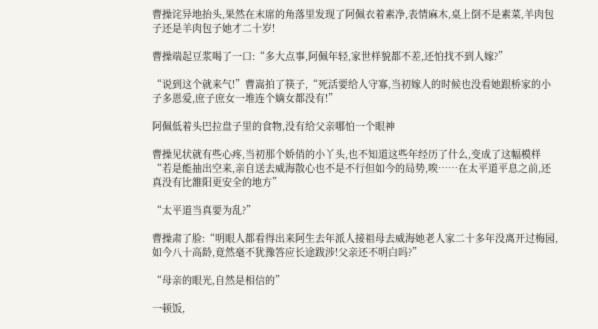曹操诧异地抬头,果然在末席的角落里发现了阿佩衣着素净,表情麻木,桌上倒不是素菜,羊肉包子还是羊肉包子她才二十岁!

曹操端起豆浆喝了一口:“多大点事,阿佩年轻,家世样貌都不差,还怕找不到人嫁?”

“说到这个就来气!”曹嵩拍了筷子,“死活要给人守寡,当初嫁人的时候也没看她跟桥家的小子多恩爱,庶子庶女一堆连个嫡女都没有!”

阿佩低着头巴拉盘子里的食物,没有给父亲哪怕一个眼神

曹操见状就有些心疼,当初那个娇俏的小丫头,也不知道这些年经历了什么,变成了这幅模样“若是能抽出空来,亲自送去威海散心也不是不行但如今的局势,唉……在太平道平息之前,还真没有比雒阳更安全的地方”

“太平道当真要为乱?”

曹操肃了脸:“明眼人都看得出来阿生去年派人接祖母去威海她老人家二十多年没离开过梅园,如今八十高龄,竟然毫不犹豫答应长途跋涉!父亲还不明白吗?”

“母亲的眼光,自然是相信的”

一顿饭,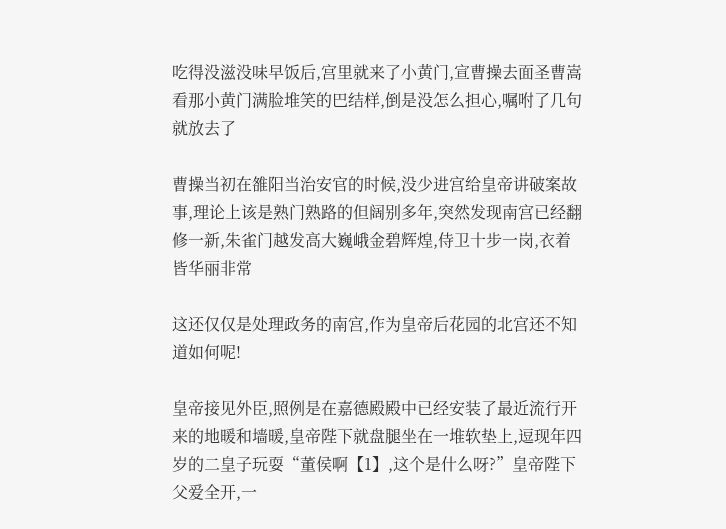吃得没滋没味早饭后,宫里就来了小黄门,宣曹操去面圣曹嵩看那小黄门满脸堆笑的巴结样,倒是没怎么担心,嘱咐了几句就放去了

曹操当初在雒阳当治安官的时候,没少进宫给皇帝讲破案故事,理论上该是熟门熟路的但阔别多年,突然发现南宫已经翻修一新,朱雀门越发高大巍峨金碧辉煌,侍卫十步一岗,衣着皆华丽非常

这还仅仅是处理政务的南宫,作为皇帝后花园的北宫还不知道如何呢!

皇帝接见外臣,照例是在嘉德殿殿中已经安装了最近流行开来的地暖和墙暖,皇帝陛下就盘腿坐在一堆软垫上,逗现年四岁的二皇子玩耍“董侯啊【1】,这个是什么呀?”皇帝陛下父爱全开,一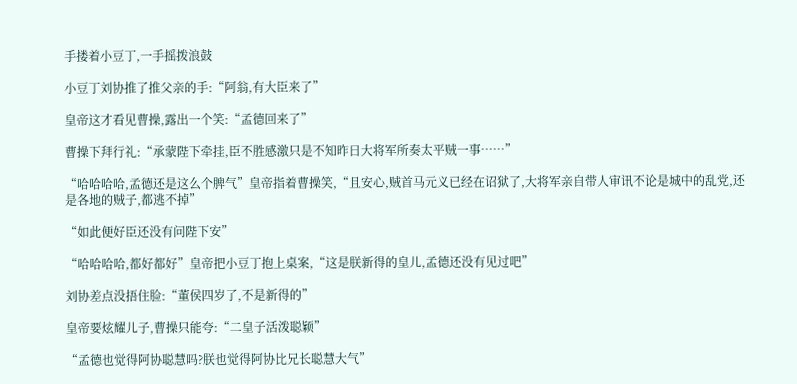手搂着小豆丁,一手摇拨浪鼓

小豆丁刘协推了推父亲的手:“阿翁,有大臣来了”

皇帝这才看见曹操,露出一个笑:“孟德回来了”

曹操下拜行礼:“承蒙陛下牵挂,臣不胜感激只是不知昨日大将军所奏太平贼一事……”

“哈哈哈哈,孟德还是这么个脾气”皇帝指着曹操笑,“且安心,贼首马元义已经在诏狱了,大将军亲自带人审讯不论是城中的乱党,还是各地的贼子,都逃不掉”

“如此便好臣还没有问陛下安”

“哈哈哈哈,都好都好”皇帝把小豆丁抱上桌案,“这是朕新得的皇儿,孟德还没有见过吧”

刘协差点没捂住脸:“董侯四岁了,不是新得的”

皇帝要炫耀儿子,曹操只能夸:“二皇子活泼聪颖”

“孟德也觉得阿协聪慧吗?朕也觉得阿协比兄长聪慧大气”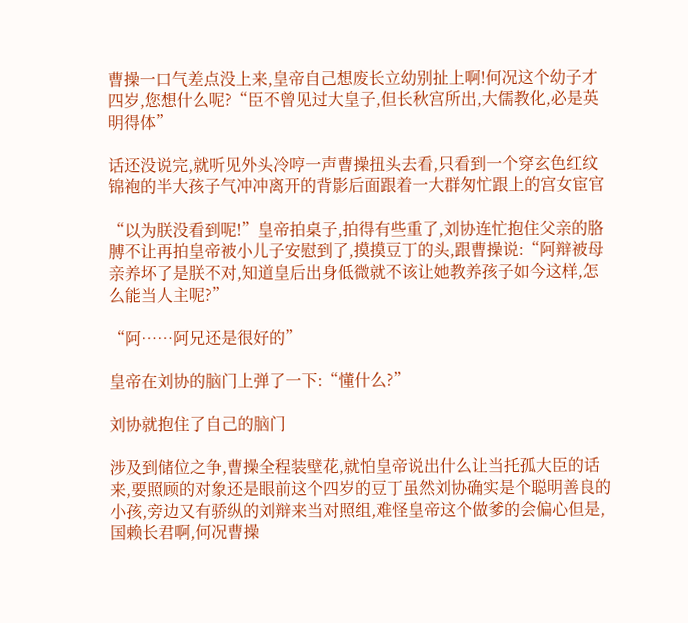曹操一口气差点没上来,皇帝自己想废长立幼别扯上啊!何况这个幼子才四岁,您想什么呢?“臣不曾见过大皇子,但长秋宫所出,大儒教化,必是英明得体”

话还没说完,就听见外头冷哼一声曹操扭头去看,只看到一个穿玄色红纹锦袍的半大孩子气冲冲离开的背影后面跟着一大群匆忙跟上的宫女宦官

“以为朕没看到呢!”皇帝拍桌子,拍得有些重了,刘协连忙抱住父亲的胳膊不让再拍皇帝被小儿子安慰到了,摸摸豆丁的头,跟曹操说:“阿辩被母亲养坏了是朕不对,知道皇后出身低微就不该让她教养孩子如今这样,怎么能当人主呢?”

“阿……阿兄还是很好的”

皇帝在刘协的脑门上弹了一下:“懂什么?”

刘协就抱住了自己的脑门

涉及到储位之争,曹操全程装壁花,就怕皇帝说出什么让当托孤大臣的话来,要照顾的对象还是眼前这个四岁的豆丁虽然刘协确实是个聪明善良的小孩,旁边又有骄纵的刘辩来当对照组,难怪皇帝这个做爹的会偏心但是,国赖长君啊,何况曹操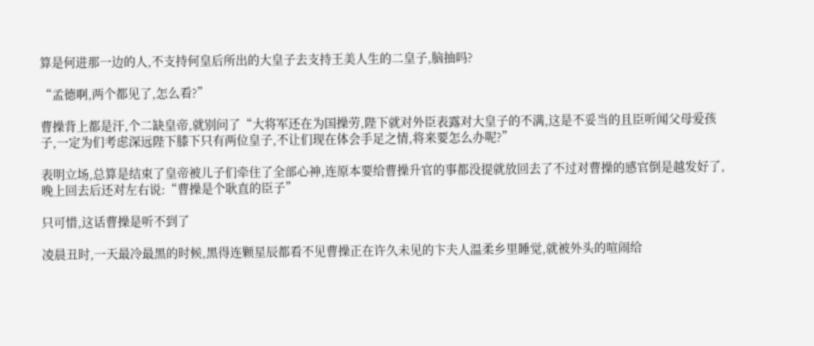算是何进那一边的人,不支持何皇后所出的大皇子去支持王美人生的二皇子,脑抽吗?

“孟德啊,两个都见了,怎么看?”

曹操背上都是汗,个二缺皇帝,就别问了“大将军还在为国操劳,陛下就对外臣表露对大皇子的不满,这是不妥当的且臣听闻父母爱孩子,一定为们考虑深远陛下膝下只有两位皇子,不让们现在体会手足之情,将来要怎么办呢?”

表明立场,总算是结束了皇帝被儿子们牵住了全部心神,连原本要给曹操升官的事都没提就放回去了不过对曹操的感官倒是越发好了,晚上回去后还对左右说:“曹操是个耿直的臣子”

只可惜,这话曹操是听不到了

凌晨丑时,一天最冷最黑的时候,黑得连颗星辰都看不见曹操正在许久未见的卞夫人温柔乡里睡觉,就被外头的喧闹给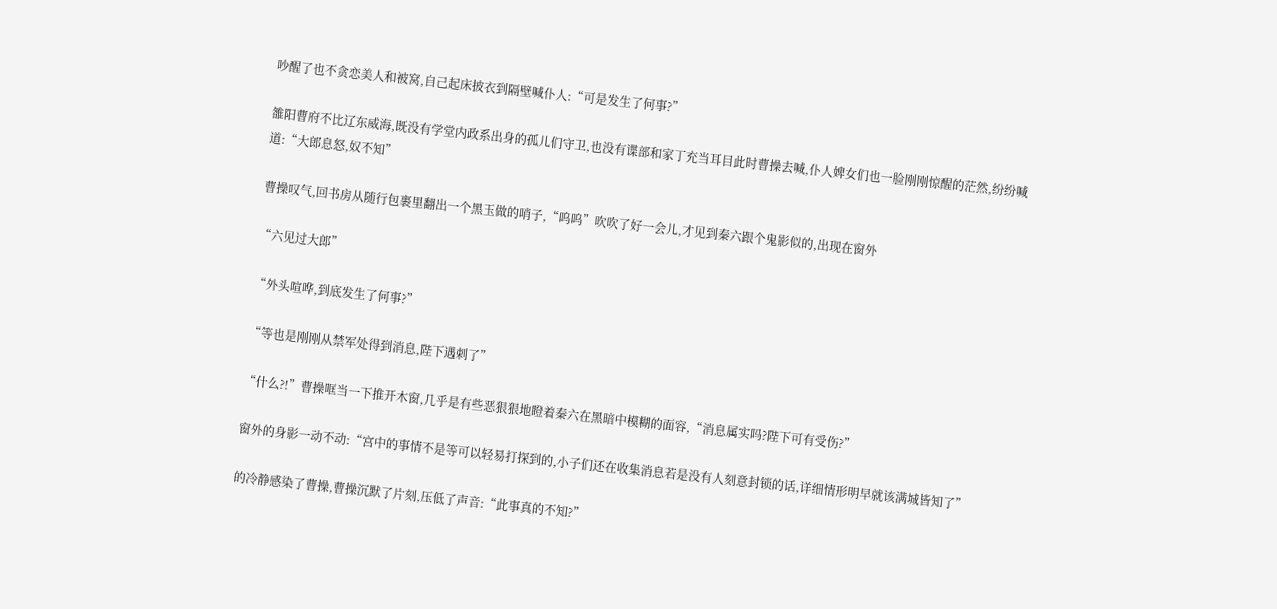吵醒了也不贪恋美人和被窝,自己起床披衣到隔壁喊仆人:“可是发生了何事?”

雒阳曹府不比辽东威海,既没有学堂内政系出身的孤儿们守卫,也没有谍部和家丁充当耳目此时曹操去喊,仆人婢女们也一脸刚刚惊醒的茫然,纷纷喊道:“大郎息怒,奴不知”

曹操叹气,回书房从随行包裹里翻出一个黑玉做的哨子,“呜呜”吹吹了好一会儿,才见到秦六跟个鬼影似的,出现在窗外

“六见过大郎”

“外头喧哗,到底发生了何事?”

“等也是刚刚从禁军处得到消息,陛下遇刺了”

“什么?!”曹操哐当一下推开木窗,几乎是有些恶狠狠地瞪着秦六在黑暗中模糊的面容,“消息属实吗?陛下可有受伤?”

窗外的身影一动不动:“宫中的事情不是等可以轻易打探到的,小子们还在收集消息若是没有人刻意封锁的话,详细情形明早就该满城皆知了”

的冷静感染了曹操,曹操沉默了片刻,压低了声音:“此事真的不知?”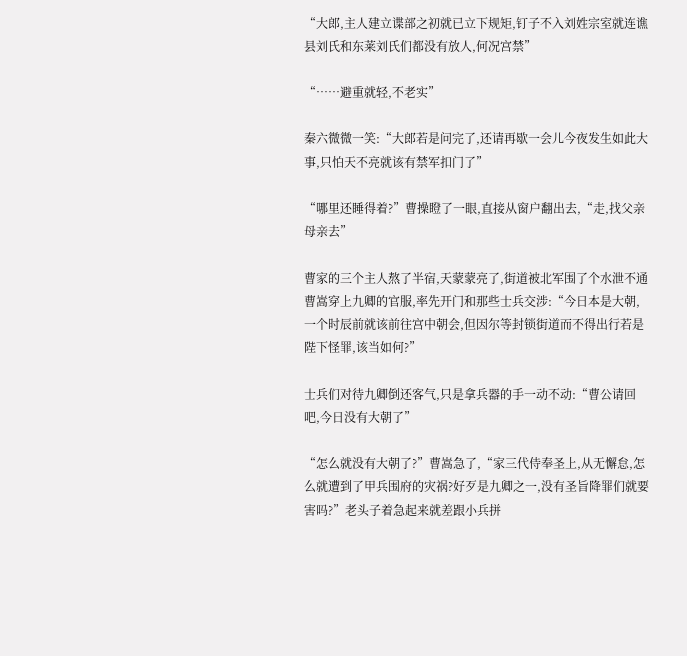“大郎,主人建立谍部之初就已立下规矩,钉子不入刘姓宗室就连谯县刘氏和东莱刘氏们都没有放人,何况宫禁”

“……避重就轻,不老实”

秦六微微一笑:“大郎若是问完了,还请再歇一会儿今夜发生如此大事,只怕天不亮就该有禁军扣门了”

“哪里还睡得着?”曹操瞪了一眼,直接从窗户翻出去,“走,找父亲母亲去”

曹家的三个主人熬了半宿,天蒙蒙亮了,街道被北军围了个水泄不通曹嵩穿上九卿的官服,率先开门和那些士兵交涉:“今日本是大朝,一个时辰前就该前往宫中朝会,但因尔等封锁街道而不得出行若是陛下怪罪,该当如何?”

士兵们对待九卿倒还客气,只是拿兵器的手一动不动:“曹公请回吧,今日没有大朝了”

“怎么就没有大朝了?”曹嵩急了,“家三代侍奉圣上,从无懈怠,怎么就遭到了甲兵围府的灾祸?好歹是九卿之一,没有圣旨降罪们就要害吗?”老头子着急起来就差跟小兵拼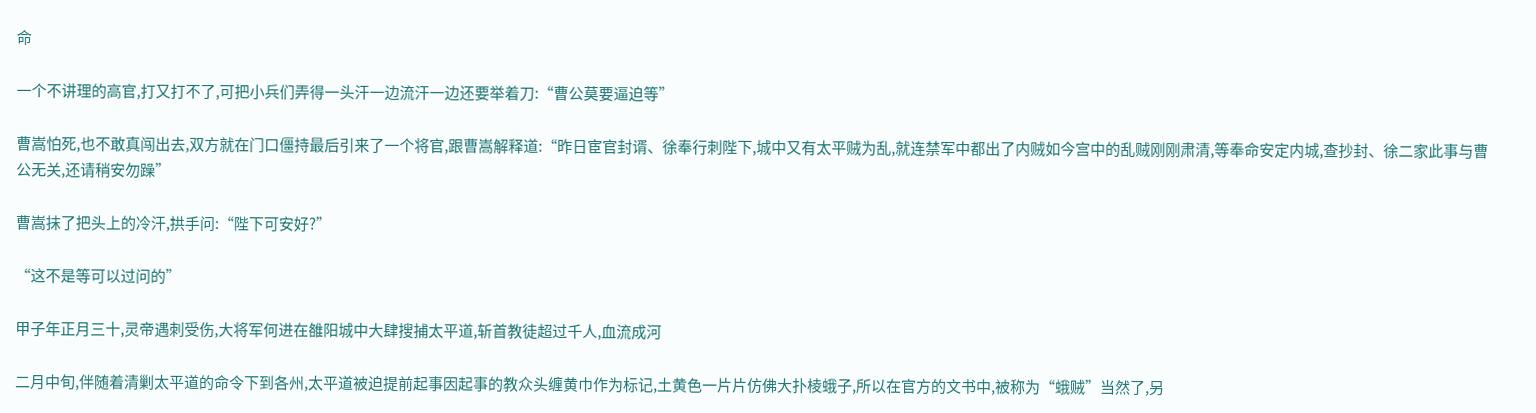命

一个不讲理的高官,打又打不了,可把小兵们弄得一头汗一边流汗一边还要举着刀:“曹公莫要逼迫等”

曹嵩怕死,也不敢真闯出去,双方就在门口僵持最后引来了一个将官,跟曹嵩解释道:“昨日宦官封谞、徐奉行刺陛下,城中又有太平贼为乱,就连禁军中都出了内贼如今宫中的乱贼刚刚肃清,等奉命安定内城,查抄封、徐二家此事与曹公无关,还请稍安勿躁”

曹嵩抹了把头上的冷汗,拱手问:“陛下可安好?”

“这不是等可以过问的”

甲子年正月三十,灵帝遇刺受伤,大将军何进在雒阳城中大肆搜捕太平道,斩首教徒超过千人,血流成河

二月中旬,伴随着清剿太平道的命令下到各州,太平道被迫提前起事因起事的教众头缠黄巾作为标记,土黄色一片片仿佛大扑棱蛾子,所以在官方的文书中,被称为“蛾贼”当然了,另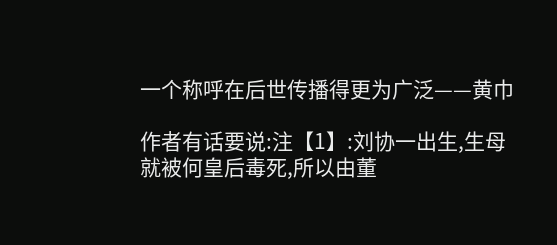一个称呼在后世传播得更为广泛——黄巾

作者有话要说:注【1】:刘协一出生,生母就被何皇后毒死,所以由董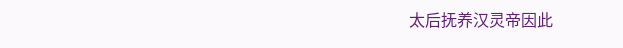太后抚养汉灵帝因此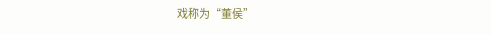戏称为“董侯”